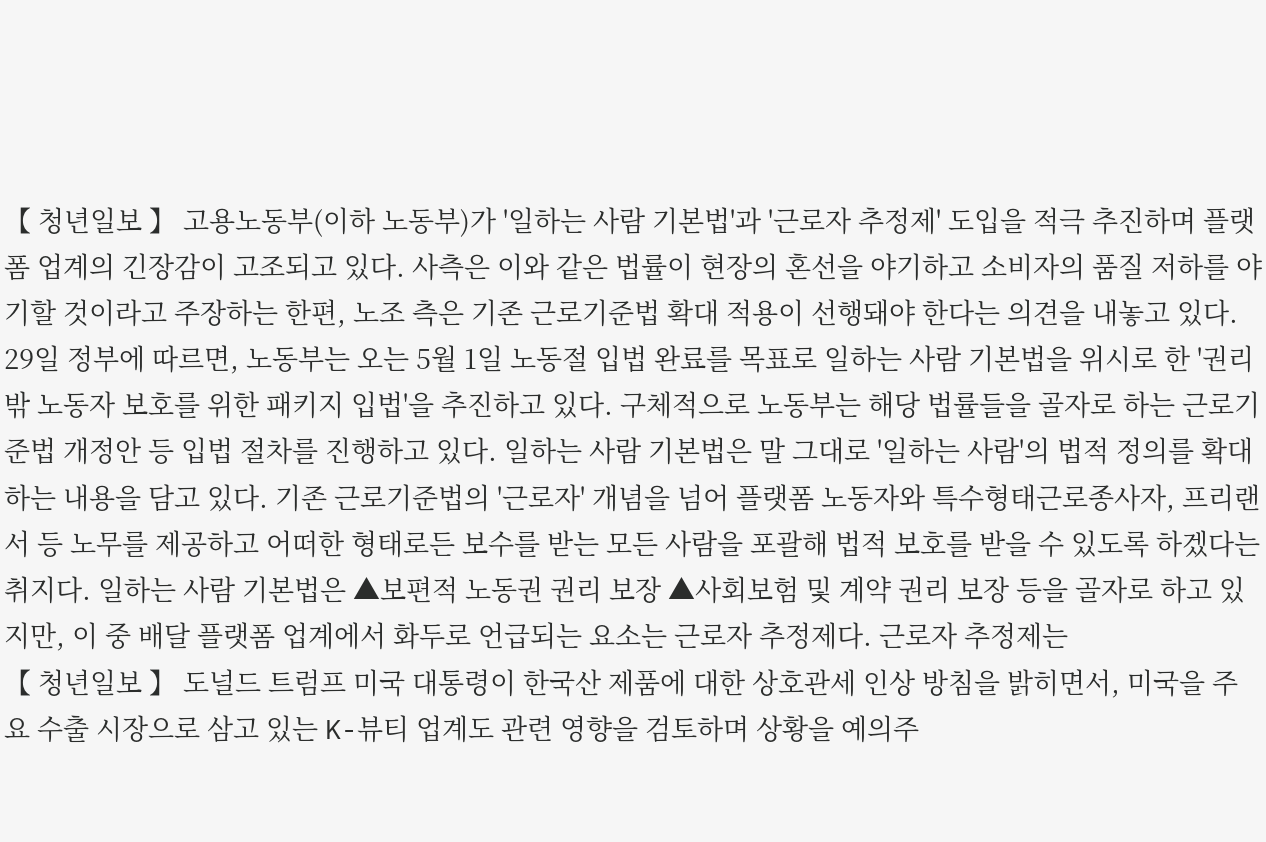【 청년일보 】 고용노동부(이하 노동부)가 '일하는 사람 기본법'과 '근로자 추정제' 도입을 적극 추진하며 플랫폼 업계의 긴장감이 고조되고 있다. 사측은 이와 같은 법률이 현장의 혼선을 야기하고 소비자의 품질 저하를 야기할 것이라고 주장하는 한편, 노조 측은 기존 근로기준법 확대 적용이 선행돼야 한다는 의견을 내놓고 있다. 29일 정부에 따르면, 노동부는 오는 5월 1일 노동절 입법 완료를 목표로 일하는 사람 기본법을 위시로 한 '권리 밖 노동자 보호를 위한 패키지 입법'을 추진하고 있다. 구체적으로 노동부는 해당 법률들을 골자로 하는 근로기준법 개정안 등 입법 절차를 진행하고 있다. 일하는 사람 기본법은 말 그대로 '일하는 사람'의 법적 정의를 확대하는 내용을 담고 있다. 기존 근로기준법의 '근로자' 개념을 넘어 플랫폼 노동자와 특수형태근로종사자, 프리랜서 등 노무를 제공하고 어떠한 형태로든 보수를 받는 모든 사람을 포괄해 법적 보호를 받을 수 있도록 하겠다는 취지다. 일하는 사람 기본법은 ▲보편적 노동권 권리 보장 ▲사회보험 및 계약 권리 보장 등을 골자로 하고 있지만, 이 중 배달 플랫폼 업계에서 화두로 언급되는 요소는 근로자 추정제다. 근로자 추정제는
【 청년일보 】 도널드 트럼프 미국 대통령이 한국산 제품에 대한 상호관세 인상 방침을 밝히면서, 미국을 주요 수출 시장으로 삼고 있는 K-뷰티 업계도 관련 영향을 검토하며 상황을 예의주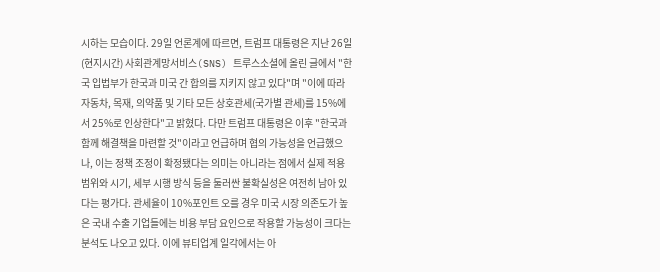시하는 모습이다. 29일 언론계에 따르면, 트럼프 대통령은 지난 26일(현지시간) 사회관계망서비스(SNS) 트루스소셜에 올린 글에서 "한국 입법부가 한국과 미국 간 합의를 지키지 않고 있다"며 "이에 따라 자동차, 목재, 의약품 및 기타 모든 상호관세(국가별 관세)를 15%에서 25%로 인상한다"고 밝혔다. 다만 트럼프 대통령은 이후 "한국과 함께 해결책을 마련할 것"이라고 언급하며 협의 가능성을 언급했으나, 이는 정책 조정이 확정됐다는 의미는 아니라는 점에서 실제 적용 범위와 시기, 세부 시행 방식 등을 둘러싼 불확실성은 여전히 남아 있다는 평가다. 관세율이 10%포인트 오를 경우 미국 시장 의존도가 높은 국내 수출 기업들에는 비용 부담 요인으로 작용할 가능성이 크다는 분석도 나오고 있다. 이에 뷰티업계 일각에서는 아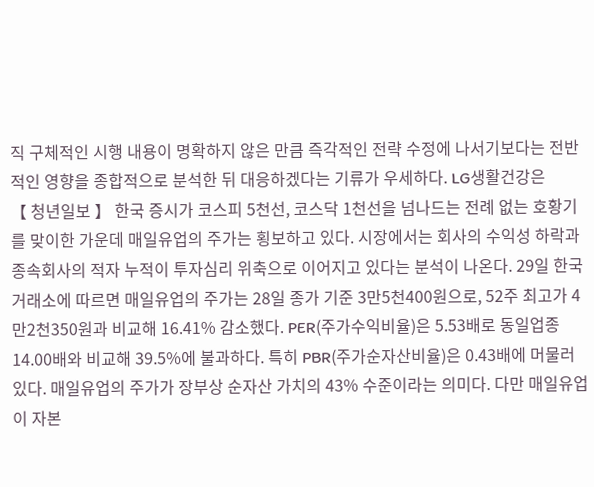직 구체적인 시행 내용이 명확하지 않은 만큼 즉각적인 전략 수정에 나서기보다는 전반적인 영향을 종합적으로 분석한 뒤 대응하겠다는 기류가 우세하다. LG생활건강은
【 청년일보 】 한국 증시가 코스피 5천선, 코스닥 1천선을 넘나드는 전례 없는 호황기를 맞이한 가운데 매일유업의 주가는 횡보하고 있다. 시장에서는 회사의 수익성 하락과 종속회사의 적자 누적이 투자심리 위축으로 이어지고 있다는 분석이 나온다. 29일 한국거래소에 따르면 매일유업의 주가는 28일 종가 기준 3만5천400원으로, 52주 최고가 4만2천350원과 비교해 16.41% 감소했다. PER(주가수익비율)은 5.53배로 동일업종 14.00배와 비교해 39.5%에 불과하다. 특히 PBR(주가순자산비율)은 0.43배에 머물러 있다. 매일유업의 주가가 장부상 순자산 가치의 43% 수준이라는 의미다. 다만 매일유업이 자본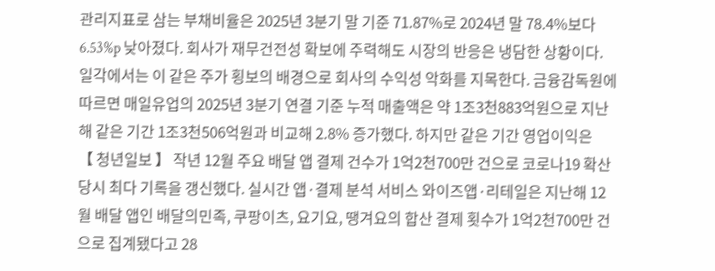관리지표로 삼는 부채비율은 2025년 3분기 말 기준 71.87%로 2024년 말 78.4%보다 6.53%p 낮아졌다. 회사가 재무건전성 확보에 주력해도 시장의 반응은 냉담한 상황이다. 일각에서는 이 같은 주가 횡보의 배경으로 회사의 수익성 악화를 지목한다. 금융감독원에 따르면 매일유업의 2025년 3분기 연결 기준 누적 매출액은 약 1조3천883억원으로 지난해 같은 기간 1조3천506억원과 비교해 2.8% 증가했다. 하지만 같은 기간 영업이익은
【 청년일보 】 작년 12월 주요 배달 앱 결제 건수가 1억2천700만 건으로 코로나19 확산 당시 최다 기록을 갱신했다. 실시간 앱·결제 분석 서비스 와이즈앱·리테일은 지난해 12월 배달 앱인 배달의민족, 쿠팡이츠, 요기요, 땡겨요의 합산 결제 횟수가 1억2천700만 건으로 집계됐다고 28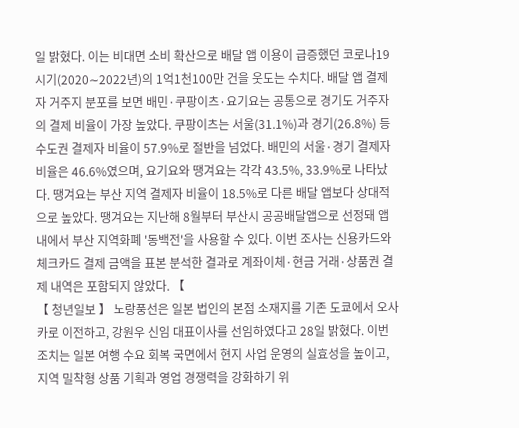일 밝혔다. 이는 비대면 소비 확산으로 배달 앱 이용이 급증했던 코로나19 시기(2020∼2022년)의 1억1천100만 건을 웃도는 수치다. 배달 앱 결제자 거주지 분포를 보면 배민·쿠팡이츠·요기요는 공통으로 경기도 거주자의 결제 비율이 가장 높았다. 쿠팡이츠는 서울(31.1%)과 경기(26.8%) 등 수도권 결제자 비율이 57.9%로 절반을 넘었다. 배민의 서울·경기 결제자 비율은 46.6%였으며, 요기요와 땡겨요는 각각 43.5%, 33.9%로 나타났다. 땡겨요는 부산 지역 결제자 비율이 18.5%로 다른 배달 앱보다 상대적으로 높았다. 땡겨요는 지난해 8월부터 부산시 공공배달앱으로 선정돼 앱 내에서 부산 지역화폐 '동백전'을 사용할 수 있다. 이번 조사는 신용카드와 체크카드 결제 금액을 표본 분석한 결과로 계좌이체·현금 거래·상품권 결제 내역은 포함되지 않았다. 【
【 청년일보 】 노랑풍선은 일본 법인의 본점 소재지를 기존 도쿄에서 오사카로 이전하고, 강원우 신임 대표이사를 선임하였다고 28일 밝혔다. 이번 조치는 일본 여행 수요 회복 국면에서 현지 사업 운영의 실효성을 높이고, 지역 밀착형 상품 기획과 영업 경쟁력을 강화하기 위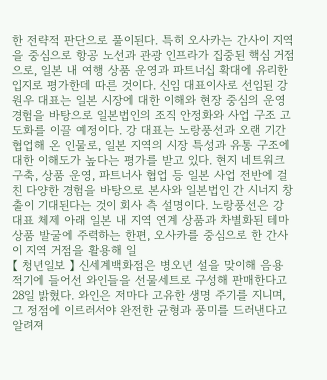한 전략적 판단으로 풀이된다. 특히 오사카는 간사이 지역을 중심으로 항공 노선과 관광 인프라가 집중된 핵심 거점으로, 일본 내 여행 상품 운영과 파트너십 확대에 유리한 입지로 평가한데 따른 것이다. 신임 대표이사로 선임된 강원우 대표는 일본 시장에 대한 이해와 현장 중심의 운영 경험을 바탕으로 일본법인의 조직 안정화와 사업 구조 고도화를 이끌 예정이다. 강 대표는 노랑풍선과 오랜 기간 협업해 온 인물로, 일본 지역의 시장 특성과 유통 구조에 대한 이해도가 높다는 평가를 받고 있다. 현지 네트워크 구축, 상품 운영, 파트너사 협업 등 일본 사업 전반에 걸친 다양한 경험을 바탕으로 본사와 일본법인 간 시너지 창출이 기대된다는 것이 회사 측 설명이다. 노랑풍선은 강 대표 체제 아래 일본 내 지역 연계 상품과 차별화된 테마 상품 발굴에 주력하는 한편, 오사카를 중심으로 한 간사이 지역 거점을 활용해 일
【 청년일보 】 신세계백화점은 병오년 설을 맞이해 음용 적기에 들어선 와인들을 선물세트로 구성해 판매한다고 28일 밝혔다. 와인은 저마다 고유한 생명 주기를 지니며, 그 정점에 이르러서야 완전한 균형과 풍미를 드러낸다고 알려져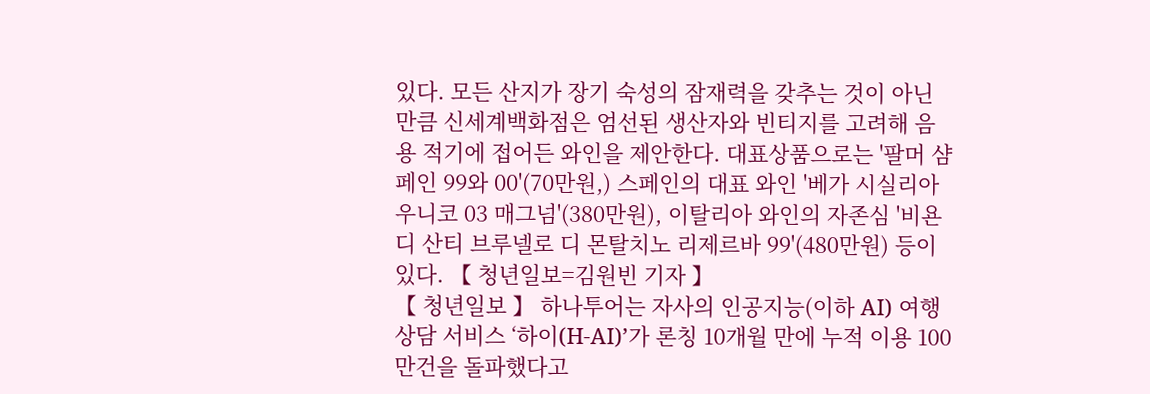있다. 모든 산지가 장기 숙성의 잠재력을 갖추는 것이 아닌 만큼 신세계백화점은 엄선된 생산자와 빈티지를 고려해 음용 적기에 접어든 와인을 제안한다. 대표상품으로는 '팔머 샴페인 99와 00'(70만원,) 스페인의 대표 와인 '베가 시실리아 우니코 03 매그넘'(380만원), 이탈리아 와인의 자존심 '비욘디 산티 브루넬로 디 몬탈치노 리제르바 99'(480만원) 등이 있다. 【 청년일보=김원빈 기자 】
【 청년일보 】 하나투어는 자사의 인공지능(이하 AI) 여행 상담 서비스 ‘하이(H-AI)’가 론칭 10개월 만에 누적 이용 100만건을 돌파했다고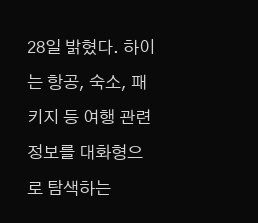28일 밝혔다. 하이는 항공, 숙소, 패키지 등 여행 관련 정보를 대화형으로 탐색하는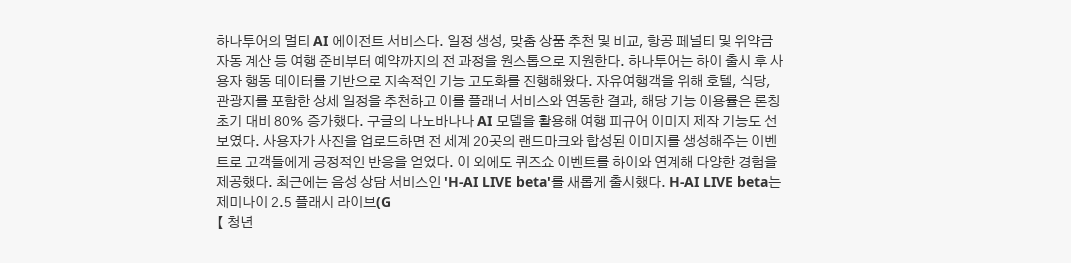하나투어의 멀티 AI 에이전트 서비스다. 일정 생성, 맞춤 상품 추천 및 비교, 항공 페널티 및 위약금 자동 계산 등 여행 준비부터 예약까지의 전 과정을 원스톱으로 지원한다. 하나투어는 하이 출시 후 사용자 행동 데이터를 기반으로 지속적인 기능 고도화를 진행해왔다. 자유여행객을 위해 호텔, 식당, 관광지를 포함한 상세 일정을 추천하고 이를 플래너 서비스와 연동한 결과, 해당 기능 이용률은 론칭 초기 대비 80% 증가했다. 구글의 나노바나나 AI 모델을 활용해 여행 피규어 이미지 제작 기능도 선보였다. 사용자가 사진을 업로드하면 전 세계 20곳의 랜드마크와 합성된 이미지를 생성해주는 이벤트로 고객들에게 긍정적인 반응을 얻었다. 이 외에도 퀴즈쇼 이벤트를 하이와 연계해 다양한 경험을 제공했다. 최근에는 음성 상담 서비스인 'H-AI LIVE beta'를 새롭게 출시했다. H-AI LIVE beta는 제미나이 2.5 플래시 라이브(G
【 청년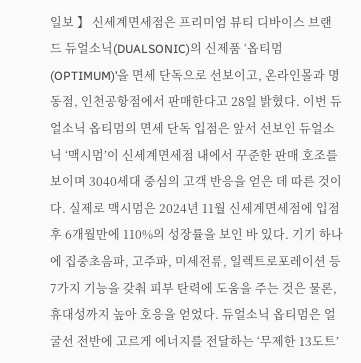일보 】 신세계면세점은 프리미엄 뷰티 디바이스 브랜드 듀얼소닉(DUALSONIC)의 신제품 ‘옵티멈(OPTIMUM)’을 면세 단독으로 선보이고, 온라인몰과 명동점, 인천공항점에서 판매한다고 28일 밝혔다. 이번 듀얼소닉 옵티멈의 면세 단독 입점은 앞서 선보인 듀얼소닉 ‘맥시멈’이 신세계면세점 내에서 꾸준한 판매 호조를 보이며 3040세대 중심의 고객 반응을 얻은 데 따른 것이다. 실제로 맥시멈은 2024년 11월 신세계면세점에 입점 후 6개월만에 110%의 성장률을 보인 바 있다. 기기 하나에 집중초음파, 고주파, 미세전류, 일렉트로포레이션 등 7가지 기능을 갖춰 피부 탄력에 도움을 주는 것은 물론, 휴대성까지 높아 호응을 얻었다. 듀얼소닉 옵티멈은 얼굴선 전반에 고르게 에너지를 전달하는 ‘무제한 13도트’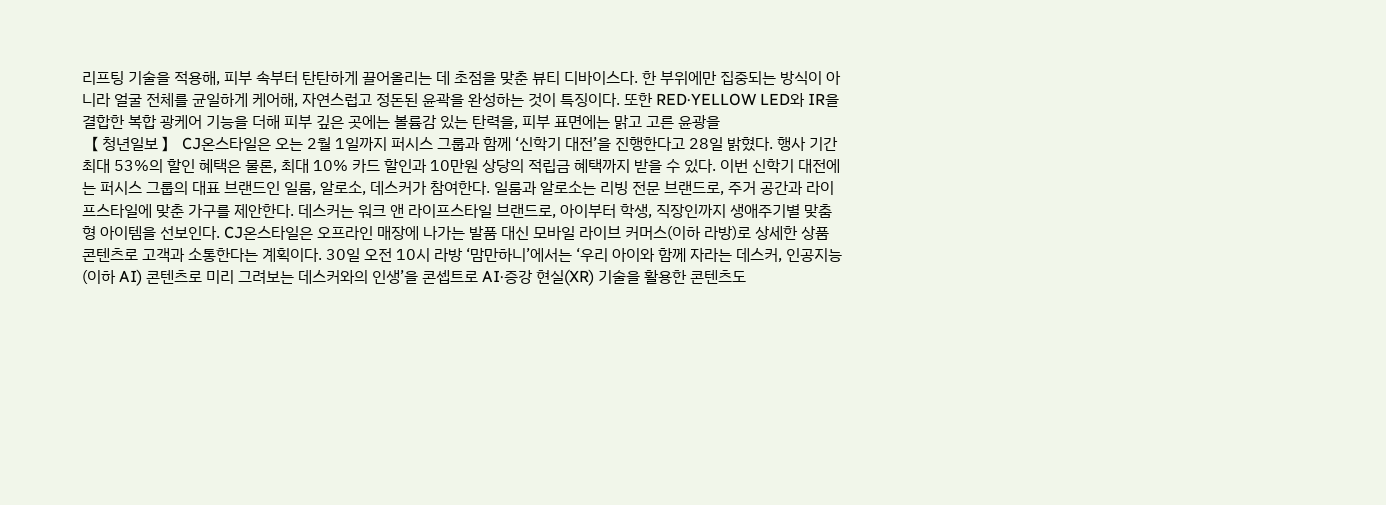리프팅 기술을 적용해, 피부 속부터 탄탄하게 끌어올리는 데 초점을 맞춘 뷰티 디바이스다. 한 부위에만 집중되는 방식이 아니라 얼굴 전체를 균일하게 케어해, 자연스럽고 정돈된 윤곽을 완성하는 것이 특징이다. 또한 RED·YELLOW LED와 IR을 결합한 복합 광케어 기능을 더해 피부 깊은 곳에는 볼륨감 있는 탄력을, 피부 표면에는 맑고 고른 윤광을
【 청년일보 】 CJ온스타일은 오는 2월 1일까지 퍼시스 그룹과 함께 ‘신학기 대전’을 진행한다고 28일 밝혔다. 행사 기간 최대 53%의 할인 혜택은 물론, 최대 10% 카드 할인과 10만원 상당의 적립금 혜택까지 받을 수 있다. 이번 신학기 대전에는 퍼시스 그룹의 대표 브랜드인 일룸, 알로소, 데스커가 참여한다. 일룸과 알로소는 리빙 전문 브랜드로, 주거 공간과 라이프스타일에 맞춘 가구를 제안한다. 데스커는 워크 앤 라이프스타일 브랜드로, 아이부터 학생, 직장인까지 생애주기별 맞춤형 아이템을 선보인다. CJ온스타일은 오프라인 매장에 나가는 발품 대신 모바일 라이브 커머스(이하 라방)로 상세한 상품 콘텐츠로 고객과 소통한다는 계획이다. 30일 오전 10시 라방 ‘맘만하니’에서는 ‘우리 아이와 함께 자라는 데스커, 인공지능(이하 AI) 콘텐츠로 미리 그려보는 데스커와의 인생’을 콘셉트로 AI·증강 현실(XR) 기술을 활용한 콘텐츠도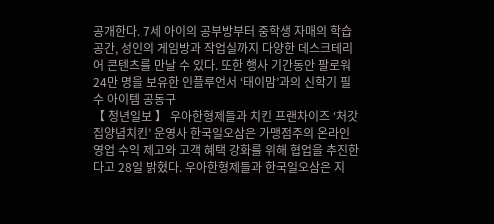공개한다. 7세 아이의 공부방부터 중학생 자매의 학습 공간, 성인의 게임방과 작업실까지 다양한 데스크테리어 콘텐츠를 만날 수 있다. 또한 행사 기간동안 팔로워 24만 명을 보유한 인플루언서 ‘태이맘’과의 신학기 필수 아이템 공동구
【 청년일보 】 우아한형제들과 치킨 프랜차이즈 ‘처갓집양념치킨’ 운영사 한국일오삼은 가맹점주의 온라인 영업 수익 제고와 고객 혜택 강화를 위해 협업을 추진한다고 28일 밝혔다. 우아한형제들과 한국일오삼은 지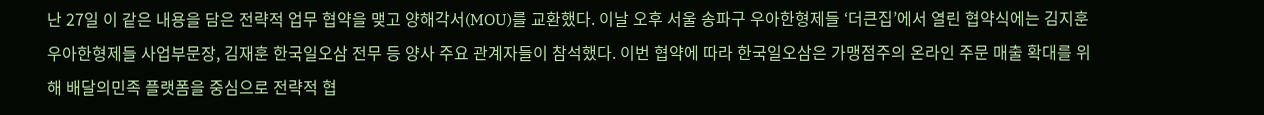난 27일 이 같은 내용을 담은 전략적 업무 협약을 맺고 양해각서(MOU)를 교환했다. 이날 오후 서울 송파구 우아한형제들 ‘더큰집’에서 열린 협약식에는 김지훈 우아한형제들 사업부문장, 김재훈 한국일오삼 전무 등 양사 주요 관계자들이 참석했다. 이번 협약에 따라 한국일오삼은 가맹점주의 온라인 주문 매출 확대를 위해 배달의민족 플랫폼을 중심으로 전략적 협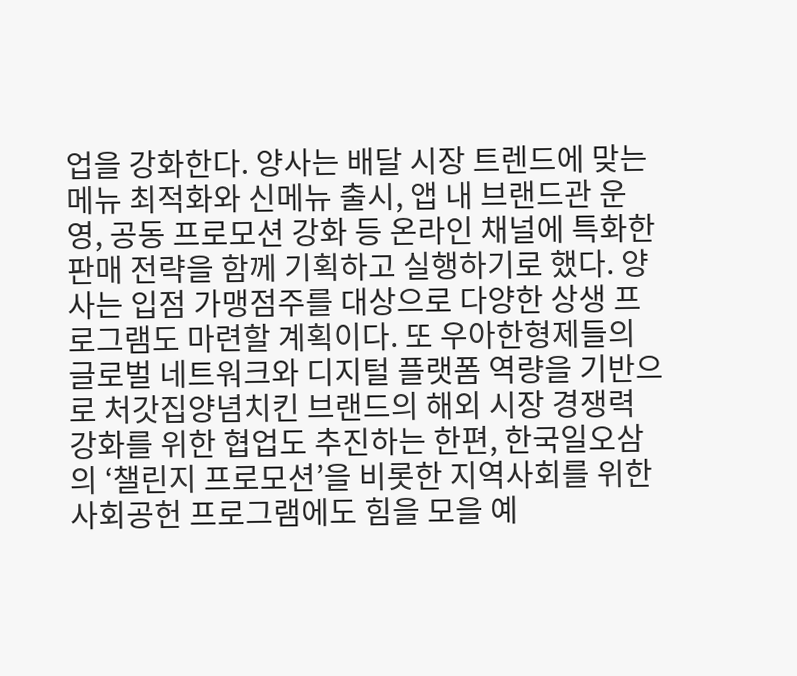업을 강화한다. 양사는 배달 시장 트렌드에 맞는 메뉴 최적화와 신메뉴 출시, 앱 내 브랜드관 운영, 공동 프로모션 강화 등 온라인 채널에 특화한 판매 전략을 함께 기획하고 실행하기로 했다. 양사는 입점 가맹점주를 대상으로 다양한 상생 프로그램도 마련할 계획이다. 또 우아한형제들의 글로벌 네트워크와 디지털 플랫폼 역량을 기반으로 처갓집양념치킨 브랜드의 해외 시장 경쟁력 강화를 위한 협업도 추진하는 한편, 한국일오삼의 ‘챌린지 프로모션’을 비롯한 지역사회를 위한 사회공헌 프로그램에도 힘을 모을 예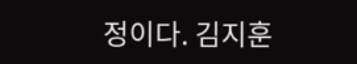정이다. 김지훈